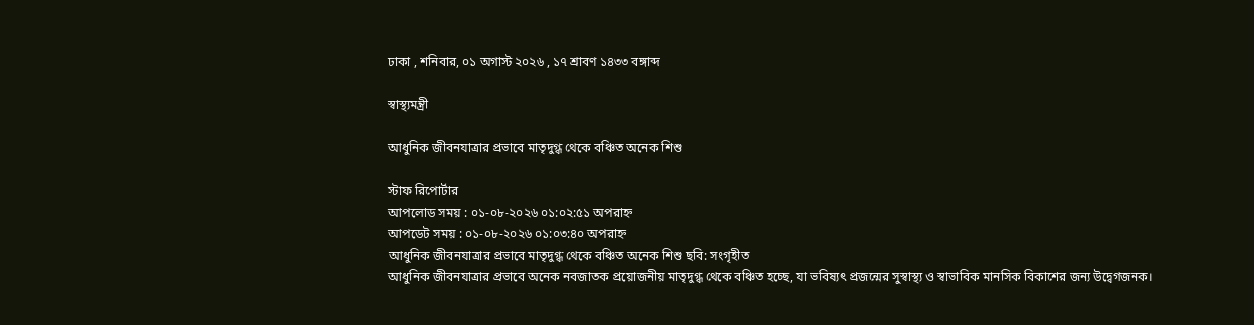ঢাকা , শনিবার, ০১ অগাস্ট ২০২৬ , ১৭ শ্রাবণ ১৪৩৩ বঙ্গাব্দ

স্বাস্থ্যমন্ত্রী

আধুনিক জীবনযাত্রার প্রভাবে মাতৃদুগ্ধ থেকে বঞ্চিত অনেক শিশু

স্টাফ রিপোর্টার
আপলোড সময় : ০১-০৮-২০২৬ ০১:০২:৫১ অপরাহ্ন
আপডেট সময় : ০১-০৮-২০২৬ ০১:০৩:৪০ অপরাহ্ন
আধুনিক জীবনযাত্রার প্রভাবে মাতৃদুগ্ধ থেকে বঞ্চিত অনেক শিশু ছবি: সংগৃহীত
আধুনিক জীবনযাত্রার প্রভাবে অনেক নবজাতক প্রয়োজনীয় মাতৃদুগ্ধ থেকে বঞ্চিত হচ্ছে, যা ভবিষ্যৎ প্রজন্মের সুস্বাস্থ্য ও স্বাভাবিক মানসিক বিকাশের জন্য উদ্বেগজনক।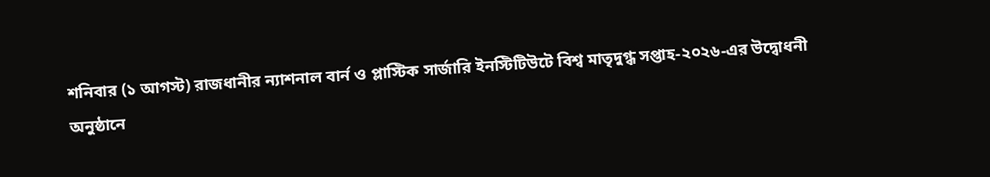শনিবার (১ আগস্ট) রাজধানীর ন্যাশনাল বার্ন ও প্লাস্টিক সার্জারি ইনস্টিটিউটে বিশ্ব মাতৃদুগ্ধ সপ্তাহ-২০২৬-এর উদ্বোধনী অনুষ্ঠানে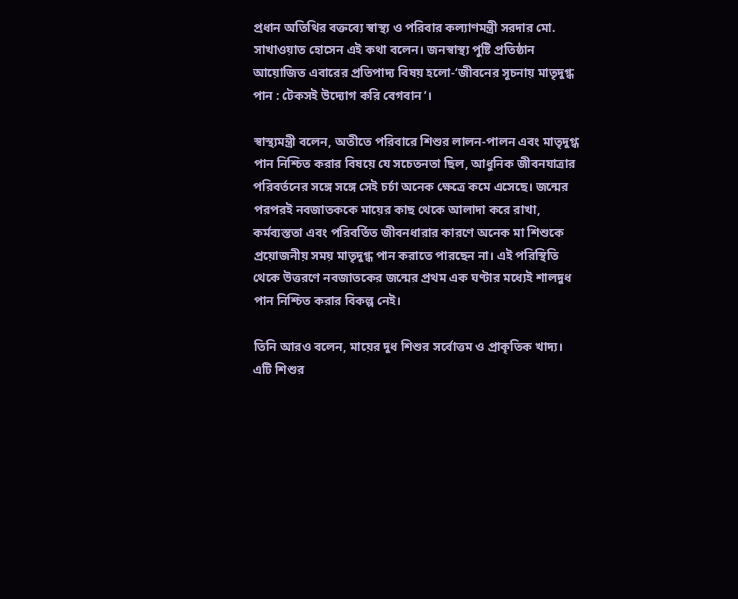প্রধান অতিথির বক্তব্যে স্বাস্থ্য ও পরিবার কল্যাণমন্ত্রী সরদার মো. সাখাওয়াত হোসেন এই কথা বলেন। জনস্বাস্থ্য পুষ্টি প্রতিষ্ঠান আয়োজিত এবারের প্রতিপাদ্য বিষয় হলো-‘জীবনের সূচনায় মাতৃদুগ্ধ পান : টেকসই উদ্যোগ করি বেগবান’।

স্বাস্থ্যমন্ত্রী বলেন, অতীতে পরিবারে শিশুর লালন-পালন এবং মাতৃদুগ্ধ পান নিশ্চিত করার বিষয়ে যে সচেতনতা ছিল, আধুনিক জীবনযাত্রার পরিবর্তনের সঙ্গে সঙ্গে সেই চর্চা অনেক ক্ষেত্রে কমে এসেছে। জন্মের পরপরই নবজাতককে মায়ের কাছ থেকে আলাদা করে রাখা, কর্মব্যস্ততা এবং পরিবর্তিত জীবনধারার কারণে অনেক মা শিশুকে প্রয়োজনীয় সময় মাতৃদুগ্ধ পান করাতে পারছেন না। এই পরিস্থিতি থেকে উত্তরণে নবজাতকের জন্মের প্রথম এক ঘণ্টার মধ্যেই শালদুধ পান নিশ্চিত করার বিকল্প নেই।

তিনি আরও বলেন, মায়ের দুধ শিশুর সর্বোত্তম ও প্রাকৃতিক খাদ্য। এটি শিশুর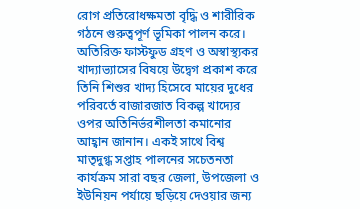রোগ প্রতিরোধক্ষমতা বৃদ্ধি ও শারীরিক গঠনে গুরুত্বপূর্ণ ভূমিকা পালন করে। অতিরিক্ত ফাস্টফুড গ্রহণ ও অস্বাস্থ্যকর খাদ্যাভ্যাসের বিষয়ে উদ্বেগ প্রকাশ করে তিনি শিশুর খাদ্য হিসেবে মায়ের দুধের পরিবর্তে বাজারজাত বিকল্প খাদ্যের ওপর অতিনির্ভরশীলতা কমানোর আহ্বান জানান। একই সাথে বিশ্ব মাতৃদুগ্ধ সপ্তাহ পালনের সচেতনতা কার্যক্রম সারা বছর জেলা, উপজেলা ও ইউনিয়ন পর্যায়ে ছড়িয়ে দেওয়ার জন্য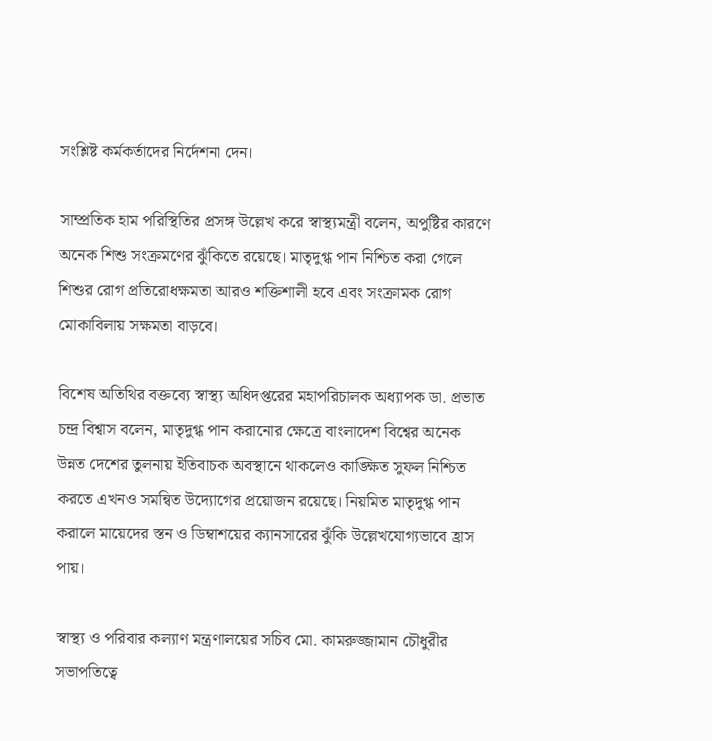সংশ্লিষ্ট কর্মকর্তাদের নির্দেশনা দেন।

সাম্প্রতিক হাম পরিস্থিতির প্রসঙ্গ উল্লেখ করে স্বাস্থ্যমন্ত্রী বলেন, অপুষ্টির কারণে অনেক শিশু সংক্রমণের ঝুঁকিতে রয়েছে। মাতৃদুগ্ধ পান নিশ্চিত করা গেলে শিশুর রোগ প্রতিরোধক্ষমতা আরও শক্তিশালী হবে এবং সংক্রামক রোগ মোকাবিলায় সক্ষমতা বাড়বে।

বিশেষ অতিথির বক্তব্যে স্বাস্থ্য অধিদপ্তরের মহাপরিচালক অধ্যাপক ডা. প্রভাত চন্দ্র বিশ্বাস বলেন, মাতৃদুগ্ধ পান করানোর ক্ষেত্রে বাংলাদেশ বিশ্বের অনেক উন্নত দেশের তুলনায় ইতিবাচক অবস্থানে থাকলেও কাঙ্ক্ষিত সুফল নিশ্চিত করতে এখনও সমন্বিত উদ্যোগের প্রয়োজন রয়েছে। নিয়মিত মাতৃদুগ্ধ পান করালে মায়েদের স্তন ও ডিম্বাশয়ের ক্যানসারের ঝুঁকি উল্লেখযোগ্যভাবে হ্রাস পায়।

স্বাস্থ্য ও পরিবার কল্যাণ মন্ত্রণালয়ের সচিব মো. কামরুজ্জামান চৌধুরীর সভাপতিত্বে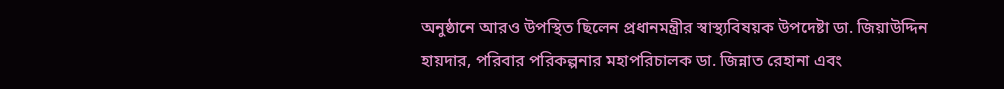অনুষ্ঠানে আরও উপস্থিত ছিলেন প্রধানমন্ত্রীর স্বাস্থ্যবিষয়ক উপদেষ্টা ডা. জিয়াউদ্দিন হায়দার, পরিবার পরিকল্পনার মহাপরিচালক ডা. জিন্নাত রেহানা এবং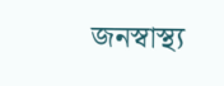জনস্বাস্থ্য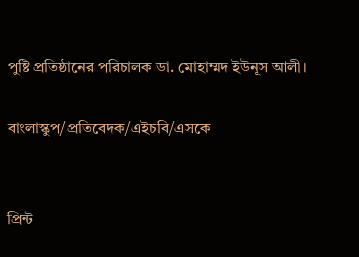পুষ্টি প্রতিষ্ঠানের পরিচালক ডা. মোহাম্মদ ইউনূস আলী।

বাংলাস্কুপ/প্রতিবেদক/এইচবি/এসকে


প্রিন্ট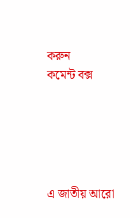করুন
কমেন্ট বক্স





এ জাতীয় আরো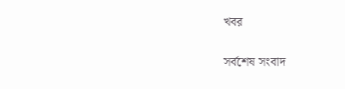খবর

সর্বশেষ সংবাদ